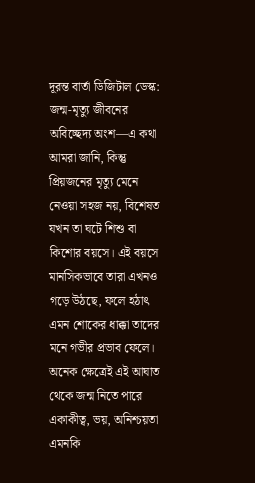দূরন্ত বার্তা ডিজিটাল ডেস্ক: জন্ম-মৃত্যু জীবনের অবিচ্ছেদ্য অংশ—এ কথা আমরা জানি, কিন্তু প্রিয়জনের মৃত্যু মেনে নেওয়া সহজ নয়, বিশেষত যখন তা ঘটে শিশু বা কিশোর বয়সে। এই বয়সে মানসিকভাবে তারা এখনও গড়ে উঠছে, ফলে হঠাৎ এমন শোকের ধাক্কা তাদের মনে গভীর প্রভাব ফেলে। অনেক ক্ষেত্রেই এই আঘাত থেকে জন্ম নিতে পারে একাকীত্ব, ভয়, অনিশ্চয়তা এমনকি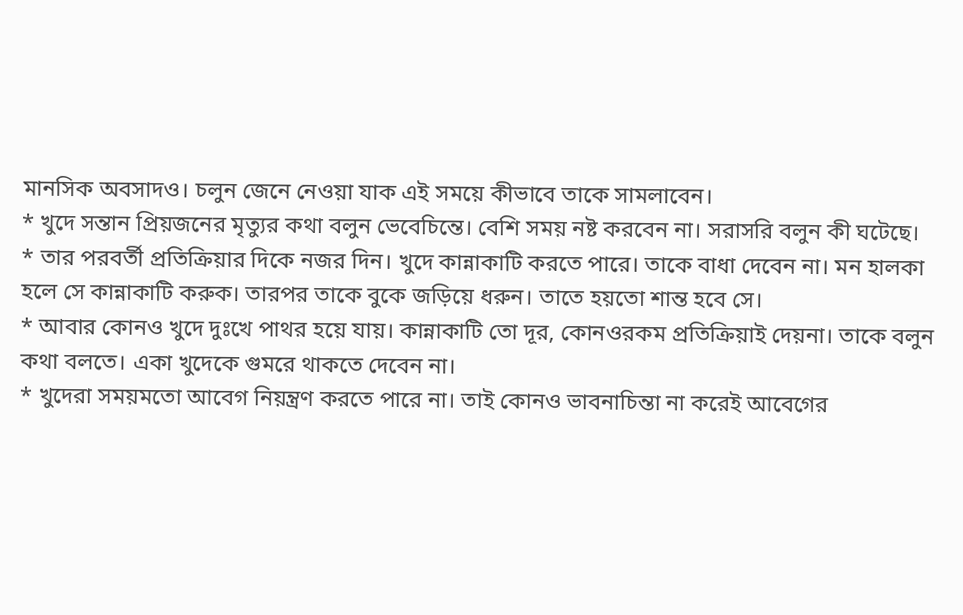মানসিক অবসাদও। চলুন জেনে নেওয়া যাক এই সময়ে কীভাবে তাকে সামলাবেন।
* খুদে সন্তান প্রিয়জনের মৃত্যুর কথা বলুন ভেবেচিন্তে। বেশি সময় নষ্ট করবেন না। সরাসরি বলুন কী ঘটেছে।
* তার পরবর্তী প্রতিক্রিয়ার দিকে নজর দিন। খুদে কান্নাকাটি করতে পারে। তাকে বাধা দেবেন না। মন হালকা হলে সে কান্নাকাটি করুক। তারপর তাকে বুকে জড়িয়ে ধরুন। তাতে হয়তো শান্ত হবে সে।
* আবার কোনও খুদে দুঃখে পাথর হয়ে যায়। কান্নাকাটি তো দূর, কোনওরকম প্রতিক্রিয়াই দেয়না। তাকে বলুন কথা বলতে। একা খুদেকে গুমরে থাকতে দেবেন না।
* খুদেরা সময়মতো আবেগ নিয়ন্ত্রণ করতে পারে না। তাই কোনও ভাবনাচিন্তা না করেই আবেগের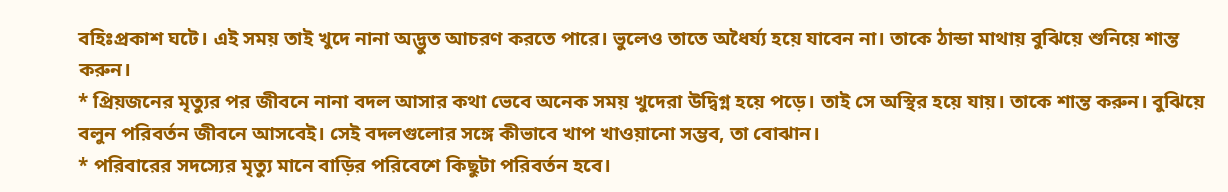বহিঃপ্রকাশ ঘটে। এই সময় তাই খুদে নানা অদ্ভুত আচরণ করতে পারে। ভুলেও তাতে অধৈর্য্য হয়ে যাবেন না। তাকে ঠান্ডা মাথায় বুঝিয়ে শুনিয়ে শান্ত করুন।
* প্রিয়জনের মৃত্যুর পর জীবনে নানা বদল আসার কথা ভেবে অনেক সময় খুদেরা উদ্বিগ্ন হয়ে পড়ে। তাই সে অস্থির হয়ে যায়। তাকে শান্ত করুন। বুঝিয়ে বলুন পরিবর্তন জীবনে আসবেই। সেই বদলগুলোর সঙ্গে কীভাবে খাপ খাওয়ানো সম্ভব, তা বোঝান।
* পরিবারের সদস্যের মৃত্যু মানে বাড়ির পরিবেশে কিছুটা পরিবর্তন হবে।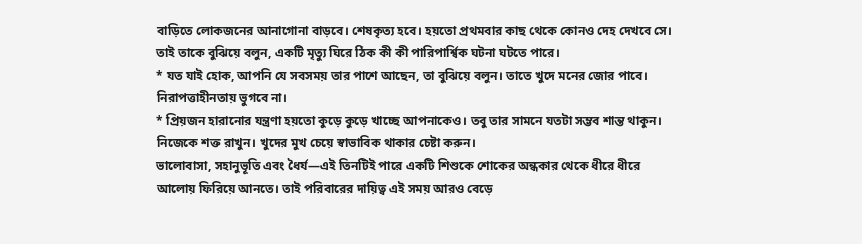বাড়িতে লোকজনের আনাগোনা বাড়বে। শেষকৃত্য হবে। হয়তো প্রথমবার কাছ থেকে কোনও দেহ দেখবে সে। তাই তাকে বুঝিয়ে বলুন, একটি মৃত্যু ঘিরে ঠিক কী কী পারিপার্শ্বিক ঘটনা ঘটতে পারে।
* যত যাই হোক, আপনি যে সবসময় তার পাশে আছেন, তা বুঝিয়ে বলুন। তাতে খুদে মনের জোর পাবে। নিরাপত্তাহীনতায় ভুগবে না।
* প্রিয়জন হারানোর যন্ত্রণা হয়তো কুড়ে কুড়ে খাচ্ছে আপনাকেও। তবু তার সামনে যতটা সম্ভব শান্ত থাকুন। নিজেকে শক্ত রাখুন। খুদের মুখ চেয়ে স্বাভাবিক থাকার চেষ্টা করুন।
ভালোবাসা, সহানুভূতি এবং ধৈর্য—এই তিনটিই পারে একটি শিশুকে শোকের অন্ধকার থেকে ধীরে ধীরে আলোয় ফিরিয়ে আনতে। তাই পরিবারের দায়িত্ব এই সময় আরও বেড়ে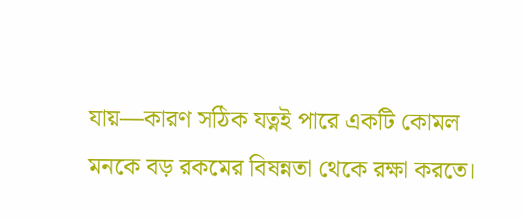যায়—কারণ সঠিক যত্নই পারে একটি কোমল মনকে বড় রকমের বিষন্নতা থেকে রক্ষা করতে।